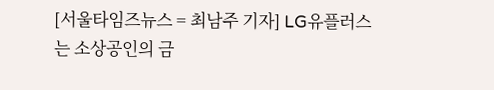[서울타임즈뉴스 = 최남주 기자] LG유플러스는 소상공인의 금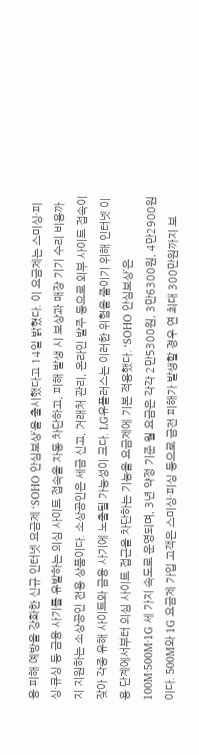융 피해 예방을 강화한 신규 인터넷 요금제 ‘SOHO 안심보상’을 출시했다고 14일 밝혔다. 이 요금제는 스미싱·피싱·큐싱 등 금융 사기를 유발하는 의심 사이트 접속을 자동 차단하고, 피해 발생 시 보상과 매장 기기 수리 비용까지 지원하는 소상공인 전용 상품이다. 소상공인은 세금 신고, 거래처 관리, 온라인 발주 등으로 외부 사이트 접속이 잦아 각종 유해 사이트와 금융 사기에 노출될 가능성이 크다. LG유플러스는 이러한 위험을 줄이기 위해 인터넷 이용 단계에서부터 의심 사이트 접근을 차단하는 기능을 요금제에 기본 적용했다. ‘SOHO 안심보상’은 100M·500M·1G 세 가지 속도로 운영되며, 3년 약정 기준 월 요금은 각각 2만5300원, 3만6300원, 4만2900원이다. 500M와 1G 요금제 가입 고객은 스미싱·피싱 등으로 금전 피해가 발생할 경우 연 최대 300만원까지 보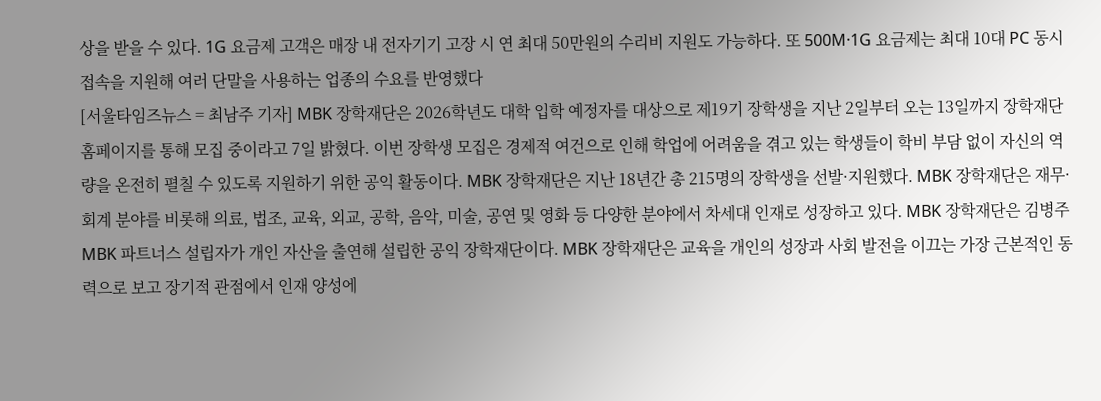상을 받을 수 있다. 1G 요금제 고객은 매장 내 전자기기 고장 시 연 최대 50만원의 수리비 지원도 가능하다. 또 500M·1G 요금제는 최대 10대 PC 동시 접속을 지원해 여러 단말을 사용하는 업종의 수요를 반영했다
[서울타임즈뉴스 = 최남주 기자] MBK 장학재단은 2026학년도 대학 입학 예정자를 대상으로 제19기 장학생을 지난 2일부터 오는 13일까지 장학재단 홈페이지를 통해 모집 중이라고 7일 밝혔다. 이번 장학생 모집은 경제적 여건으로 인해 학업에 어려움을 겪고 있는 학생들이 학비 부담 없이 자신의 역량을 온전히 펼칠 수 있도록 지원하기 위한 공익 활동이다. MBK 장학재단은 지난 18년간 총 215명의 장학생을 선발·지원했다. MBK 장학재단은 재무·회계 분야를 비롯해 의료, 법조, 교육, 외교, 공학, 음악, 미술, 공연 및 영화 등 다양한 분야에서 차세대 인재로 성장하고 있다. MBK 장학재단은 김병주 MBK 파트너스 설립자가 개인 자산을 출연해 설립한 공익 장학재단이다. MBK 장학재단은 교육을 개인의 성장과 사회 발전을 이끄는 가장 근본적인 동력으로 보고 장기적 관점에서 인재 양성에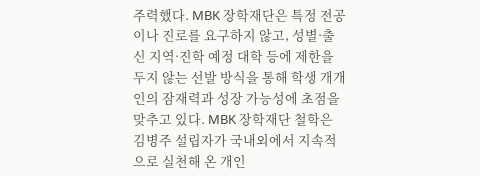주력했다. MBK 장학재단은 특정 전공이나 진로를 요구하지 않고, 성별·출신 지역·진학 예정 대학 등에 제한을 두지 않는 선발 방식을 통해 학생 개개인의 잠재력과 성장 가능성에 초점을 맞추고 있다. MBK 장학재단 철학은 김병주 설립자가 국내외에서 지속적으로 실천해 온 개인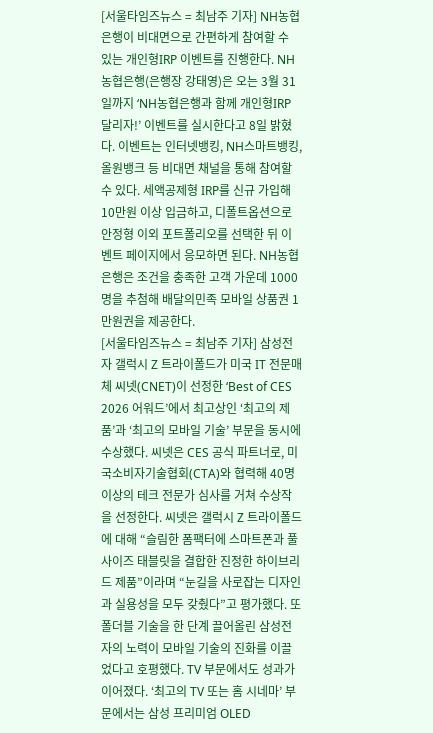[서울타임즈뉴스 = 최남주 기자] NH농협은행이 비대면으로 간편하게 참여할 수 있는 개인형IRP 이벤트를 진행한다. NH농협은행(은행장 강태영)은 오는 3월 31일까지 ‘NH농협은행과 함께 개인형IRP 달리자!’ 이벤트를 실시한다고 8일 밝혔다. 이벤트는 인터넷뱅킹, NH스마트뱅킹, 올원뱅크 등 비대면 채널을 통해 참여할 수 있다. 세액공제형 IRP를 신규 가입해 10만원 이상 입금하고, 디폴트옵션으로 안정형 이외 포트폴리오를 선택한 뒤 이벤트 페이지에서 응모하면 된다. NH농협은행은 조건을 충족한 고객 가운데 1000명을 추첨해 배달의민족 모바일 상품권 1만원권을 제공한다.
[서울타임즈뉴스 = 최남주 기자] 삼성전자 갤럭시 Z 트라이폴드가 미국 IT 전문매체 씨넷(CNET)이 선정한 ‘Best of CES 2026 어워드’에서 최고상인 ‘최고의 제품’과 ‘최고의 모바일 기술’ 부문을 동시에 수상했다. 씨넷은 CES 공식 파트너로, 미국소비자기술협회(CTA)와 협력해 40명 이상의 테크 전문가 심사를 거쳐 수상작을 선정한다. 씨넷은 갤럭시 Z 트라이폴드에 대해 “슬림한 폼팩터에 스마트폰과 풀사이즈 태블릿을 결합한 진정한 하이브리드 제품”이라며 “눈길을 사로잡는 디자인과 실용성을 모두 갖췄다”고 평가했다. 또 폴더블 기술을 한 단계 끌어올린 삼성전자의 노력이 모바일 기술의 진화를 이끌었다고 호평했다. TV 부문에서도 성과가 이어졌다. ‘최고의 TV 또는 홈 시네마’ 부문에서는 삼성 프리미엄 OLED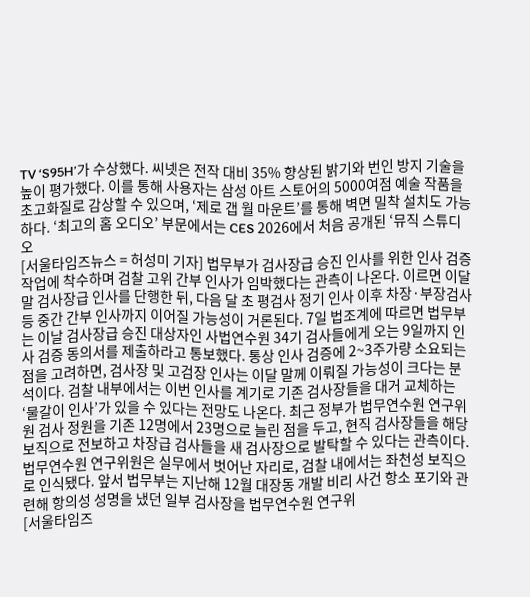TV ‘S95H’가 수상했다. 씨넷은 전작 대비 35% 향상된 밝기와 번인 방지 기술을 높이 평가했다. 이를 통해 사용자는 삼성 아트 스토어의 5000여점 예술 작품을 초고화질로 감상할 수 있으며, ‘제로 갭 월 마운트’를 통해 벽면 밀착 설치도 가능하다. ‘최고의 홈 오디오’ 부문에서는 CES 2026에서 처음 공개된 ‘뮤직 스튜디오
[서울타임즈뉴스 = 허성미 기자] 법무부가 검사장급 승진 인사를 위한 인사 검증 작업에 착수하며 검찰 고위 간부 인사가 임박했다는 관측이 나온다. 이르면 이달 말 검사장급 인사를 단행한 뒤, 다음 달 초 평검사 정기 인사 이후 차장·부장검사 등 중간 간부 인사까지 이어질 가능성이 거론된다. 7일 법조계에 따르면 법무부는 이날 검사장급 승진 대상자인 사법연수원 34기 검사들에게 오는 9일까지 인사 검증 동의서를 제출하라고 통보했다. 통상 인사 검증에 2~3주가량 소요되는 점을 고려하면, 검사장 및 고검장 인사는 이달 말께 이뤄질 가능성이 크다는 분석이다. 검찰 내부에서는 이번 인사를 계기로 기존 검사장들을 대거 교체하는 ‘물갈이 인사’가 있을 수 있다는 전망도 나온다. 최근 정부가 법무연수원 연구위원 검사 정원을 기존 12명에서 23명으로 늘린 점을 두고, 현직 검사장들을 해당 보직으로 전보하고 차장급 검사들을 새 검사장으로 발탁할 수 있다는 관측이다. 법무연수원 연구위원은 실무에서 벗어난 자리로, 검찰 내에서는 좌천성 보직으로 인식됐다. 앞서 법무부는 지난해 12월 대장동 개발 비리 사건 항소 포기와 관련해 항의성 성명을 냈던 일부 검사장을 법무연수원 연구위
[서울타임즈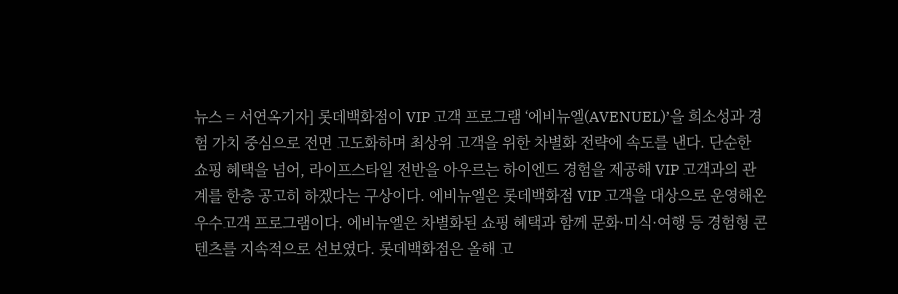뉴스 = 서연옥기자] 롯데백화점이 VIP 고객 프로그램 ‘에비뉴엘(AVENUEL)’을 희소성과 경험 가치 중심으로 전면 고도화하며 최상위 고객을 위한 차별화 전략에 속도를 낸다. 단순한 쇼핑 혜택을 넘어, 라이프스타일 전반을 아우르는 하이엔드 경험을 제공해 VIP 고객과의 관계를 한층 공고히 하겠다는 구상이다. 에비뉴엘은 롯데백화점 VIP 고객을 대상으로 운영해온 우수고객 프로그램이다. 에비뉴엘은 차별화된 쇼핑 혜택과 함께 문화·미식·여행 등 경험형 콘텐츠를 지속적으로 선보였다. 롯데백화점은 올해 고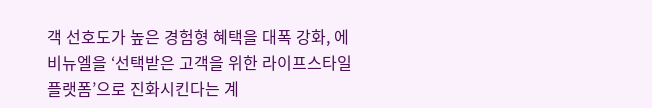객 선호도가 높은 경험형 혜택을 대폭 강화, 에비뉴엘을 ‘선택받은 고객을 위한 라이프스타일 플랫폼’으로 진화시킨다는 계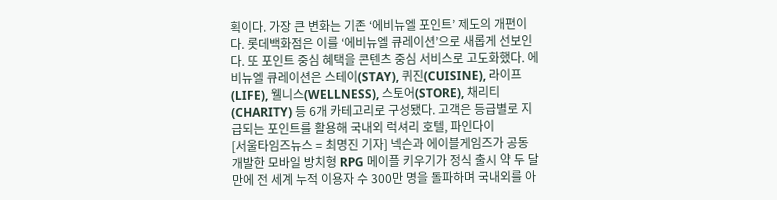획이다. 가장 큰 변화는 기존 ‘에비뉴엘 포인트’ 제도의 개편이다. 롯데백화점은 이를 ‘에비뉴엘 큐레이션’으로 새롭게 선보인다. 또 포인트 중심 혜택을 콘텐츠 중심 서비스로 고도화했다. 에비뉴엘 큐레이션은 스테이(STAY), 퀴진(CUISINE), 라이프(LIFE), 웰니스(WELLNESS), 스토어(STORE), 채리티(CHARITY) 등 6개 카테고리로 구성됐다. 고객은 등급별로 지급되는 포인트를 활용해 국내외 럭셔리 호텔, 파인다이
[서울타임즈뉴스 = 최명진 기자] 넥슨과 에이블게임즈가 공동 개발한 모바일 방치형 RPG 메이플 키우기가 정식 출시 약 두 달 만에 전 세계 누적 이용자 수 300만 명을 돌파하며 국내외를 아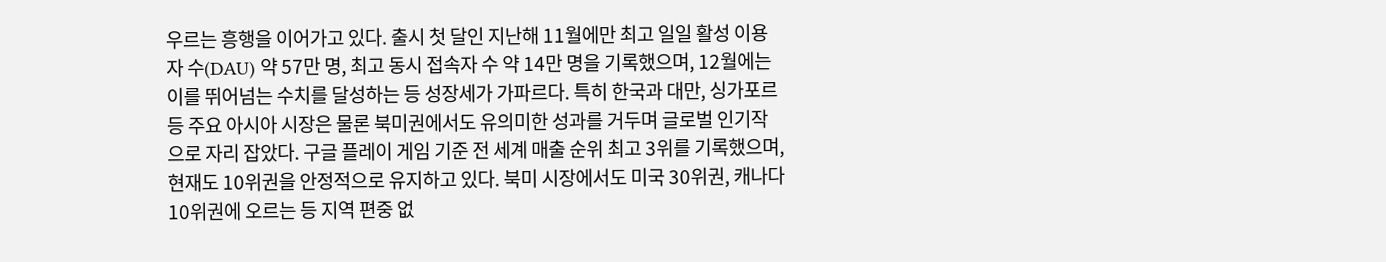우르는 흥행을 이어가고 있다. 출시 첫 달인 지난해 11월에만 최고 일일 활성 이용자 수(DAU) 약 57만 명, 최고 동시 접속자 수 약 14만 명을 기록했으며, 12월에는 이를 뛰어넘는 수치를 달성하는 등 성장세가 가파르다. 특히 한국과 대만, 싱가포르 등 주요 아시아 시장은 물론 북미권에서도 유의미한 성과를 거두며 글로벌 인기작으로 자리 잡았다. 구글 플레이 게임 기준 전 세계 매출 순위 최고 3위를 기록했으며, 현재도 10위권을 안정적으로 유지하고 있다. 북미 시장에서도 미국 30위권, 캐나다 10위권에 오르는 등 지역 편중 없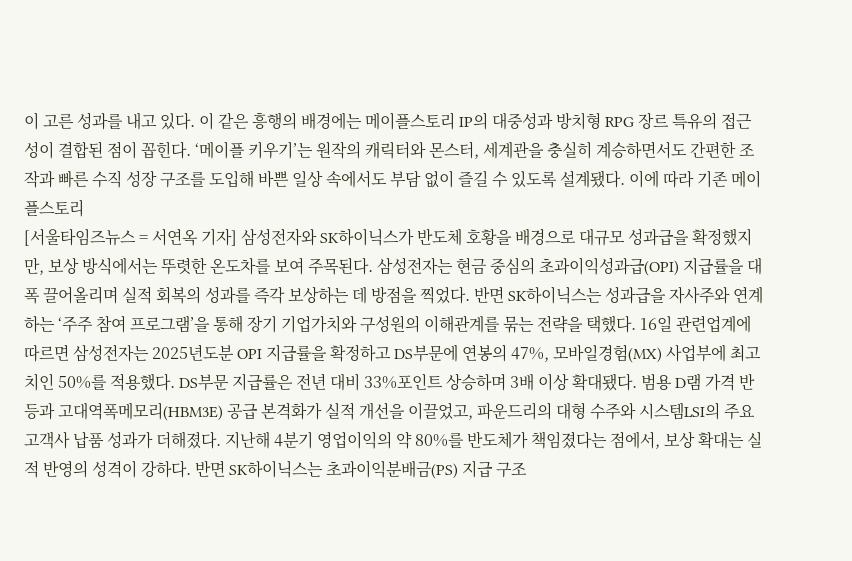이 고른 성과를 내고 있다. 이 같은 흥행의 배경에는 메이플스토리 IP의 대중성과 방치형 RPG 장르 특유의 접근성이 결합된 점이 꼽힌다. ‘메이플 키우기’는 원작의 캐릭터와 몬스터, 세계관을 충실히 계승하면서도 간편한 조작과 빠른 수직 성장 구조를 도입해 바쁜 일상 속에서도 부담 없이 즐길 수 있도록 설계됐다. 이에 따라 기존 메이플스토리
[서울타임즈뉴스 = 서연옥 기자] 삼성전자와 SK하이닉스가 반도체 호황을 배경으로 대규모 성과급을 확정했지만, 보상 방식에서는 뚜렷한 온도차를 보여 주목된다. 삼성전자는 현금 중심의 초과이익성과급(OPI) 지급률을 대폭 끌어올리며 실적 회복의 성과를 즉각 보상하는 데 방점을 찍었다. 반면 SK하이닉스는 성과급을 자사주와 연계하는 ‘주주 참여 프로그램’을 통해 장기 기업가치와 구성원의 이해관계를 묶는 전략을 택했다. 16일 관련업계에 따르면 삼성전자는 2025년도분 OPI 지급률을 확정하고 DS부문에 연봉의 47%, 모바일경험(MX) 사업부에 최고치인 50%를 적용했다. DS부문 지급률은 전년 대비 33%포인트 상승하며 3배 이상 확대됐다. 범용 D램 가격 반등과 고대역폭메모리(HBM3E) 공급 본격화가 실적 개선을 이끌었고, 파운드리의 대형 수주와 시스템LSI의 주요 고객사 납품 성과가 더해졌다. 지난해 4분기 영업이익의 약 80%를 반도체가 책임졌다는 점에서, 보상 확대는 실적 반영의 성격이 강하다. 반면 SK하이닉스는 초과이익분배금(PS) 지급 구조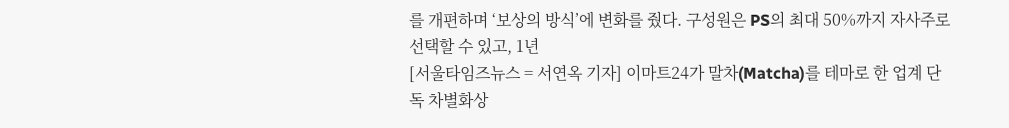를 개편하며 ‘보상의 방식’에 변화를 줬다. 구성원은 PS의 최대 50%까지 자사주로 선택할 수 있고, 1년
[서울타임즈뉴스 = 서연옥 기자] 이마트24가 말차(Matcha)를 테마로 한 업계 단독 차별화상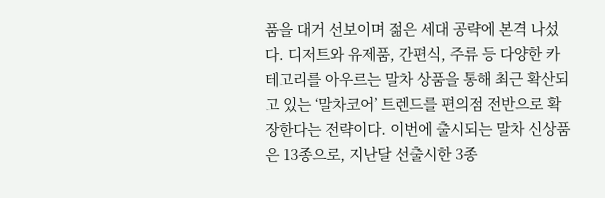품을 대거 선보이며 젊은 세대 공략에 본격 나섰다. 디저트와 유제품, 간편식, 주류 등 다양한 카테고리를 아우르는 말차 상품을 통해 최근 확산되고 있는 ‘말차코어’ 트렌드를 편의점 전반으로 확장한다는 전략이다. 이번에 출시되는 말차 신상품은 13종으로, 지난달 선출시한 3종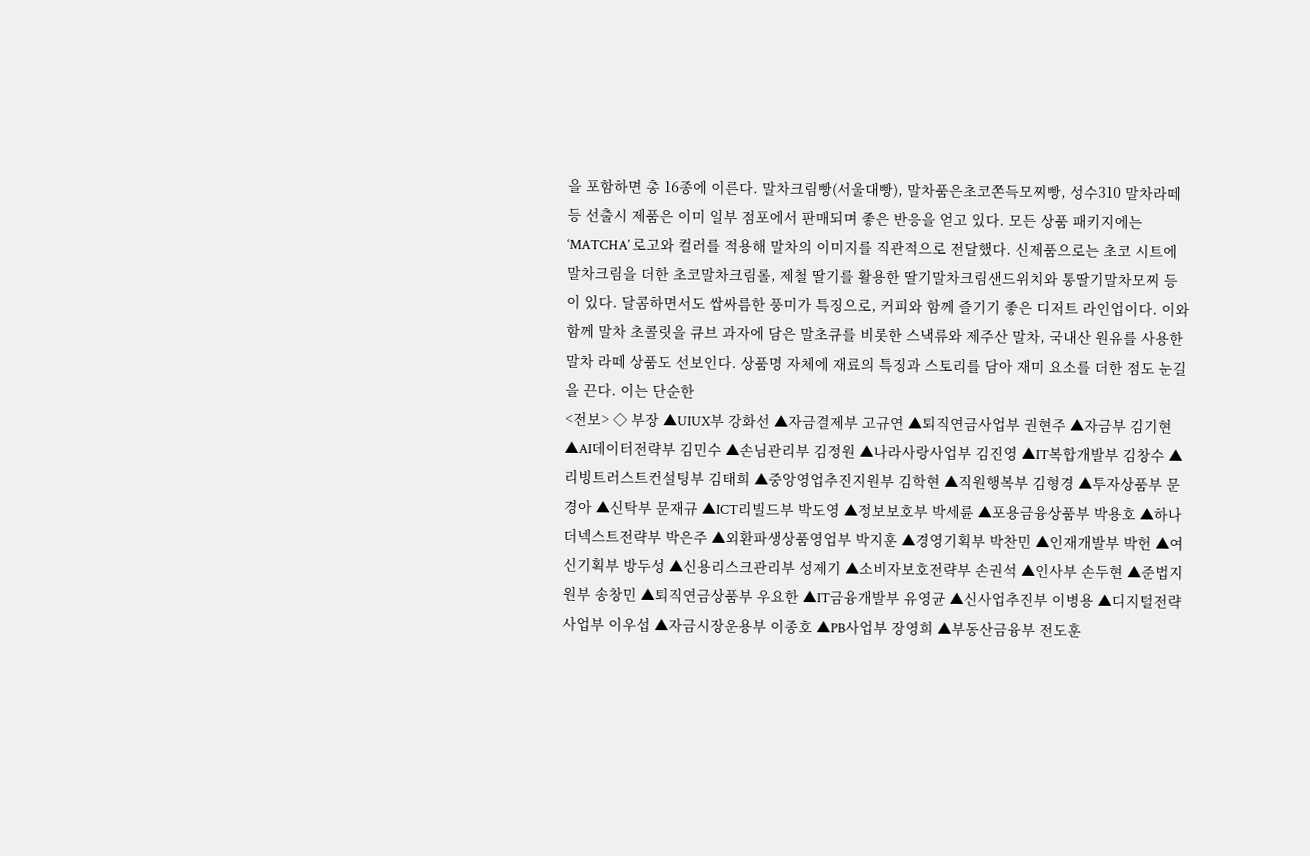을 포함하면 총 16종에 이른다. 말차크림빵(서울대빵), 말차품은초코쫀득모찌빵, 성수310 말차라떼 등 선출시 제품은 이미 일부 점포에서 판매되며 좋은 반응을 얻고 있다. 모든 상품 패키지에는 ‘MATCHA’ 로고와 컬러를 적용해 말차의 이미지를 직관적으로 전달했다. 신제품으로는 초코 시트에 말차크림을 더한 초코말차크림롤, 제철 딸기를 활용한 딸기말차크림샌드위치와 통딸기말차모찌 등이 있다. 달콤하면서도 쌉싸름한 풍미가 특징으로, 커피와 함께 즐기기 좋은 디저트 라인업이다. 이와 함께 말차 초콜릿을 큐브 과자에 담은 말초큐를 비롯한 스낵류와 제주산 말차, 국내산 원유를 사용한 말차 라떼 상품도 선보인다. 상품명 자체에 재료의 특징과 스토리를 담아 재미 요소를 더한 점도 눈길을 끈다. 이는 단순한
<전보> ◇ 부장 ▲UIUX부 강화선 ▲자금결제부 고규연 ▲퇴직연금사업부 권현주 ▲자금부 김기현 ▲AI데이터전략부 김민수 ▲손님관리부 김정원 ▲나라사랑사업부 김진영 ▲IT복합개발부 김창수 ▲리빙트러스트컨설팅부 김태희 ▲중앙영업추진지원부 김학현 ▲직원행복부 김형경 ▲투자상품부 문경아 ▲신탁부 문재규 ▲ICT리빌드부 박도영 ▲정보보호부 박세륜 ▲포용금융상품부 박용호 ▲하나더넥스트전략부 박은주 ▲외환파생상품영업부 박지훈 ▲경영기획부 박찬민 ▲인재개발부 박헌 ▲여신기획부 방두성 ▲신용리스크관리부 성제기 ▲소비자보호전략부 손권석 ▲인사부 손두현 ▲준법지원부 송창민 ▲퇴직연금상품부 우요한 ▲IT금융개발부 유영균 ▲신사업추진부 이병용 ▲디지털전략사업부 이우섭 ▲자금시장운용부 이종호 ▲PB사업부 장영희 ▲부동산금융부 전도훈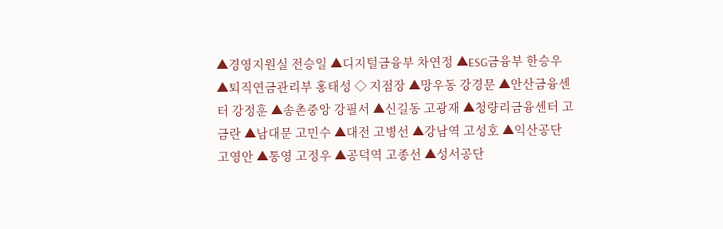▲경영지원실 전승일 ▲디지털금융부 차연정 ▲ESG금융부 한승우 ▲퇴직연금관리부 홍태성 ◇ 지점장 ▲망우동 강경문 ▲안산금융센터 강정훈 ▲송촌중앙 강필서 ▲신길동 고광재 ▲청량리금융센터 고금란 ▲남대문 고민수 ▲대전 고병선 ▲강남역 고성호 ▲익산공단 고영안 ▲통영 고정우 ▲공덕역 고종선 ▲성서공단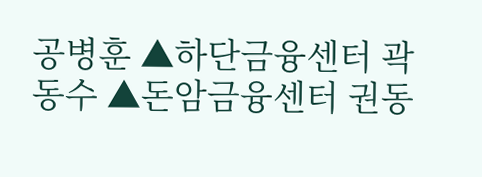공병훈 ▲하단금융센터 곽동수 ▲돈암금융센터 권동